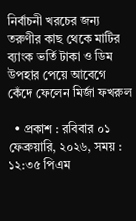নির্বাচনী খরচের জন্য তরুণীর কাছ থেকে মাটির ব্যাংক ভর্তি টাকা ও ডিম উপহার পেয়ে আবেগে কেঁদে ফেলেন মির্জা ফখরুল

  • প্রকাশ : রবিবার ০১ ফেব্রুয়ারি, ২০২৬, সময় : ১২:৩৫ পিএম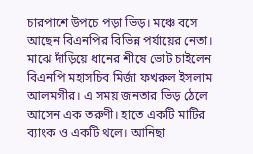চারপাশে উপচে পড়া ভিড়। মঞ্চে বসে আছেন বিএনপির বিভিন্ন পর্যায়ের নেতা। মাঝে দাঁড়িয়ে ধানের শীষে ভোট চাইলেন বিএনপি মহাসচিব মির্জা ফখরুল ইসলাম আলমগীর। এ সময় জনতার ভিড় ঠেলে আসেন এক তরুণী। হাতে একটি মাটির ব্যাংক ও একটি থলে। আনিছা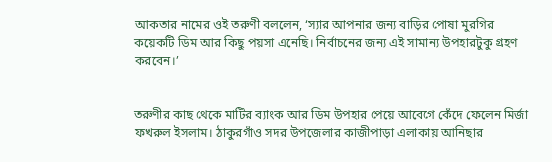আকতার নামের ওই তরুণী বললেন, ‘স্যার আপনার জন্য বাড়ির পোষা মুরগির কয়েকটি ডিম আর কিছু পয়সা এনেছি। নির্বাচনের জন্য এই সামান্য উপহারটুকু গ্রহণ করবেন।’


তরুণীর কাছ থেকে মাটির ব্যাংক আর ডিম উপহার পেয়ে আবেগে কেঁদে ফেলেন মির্জা ফখরুল ইসলাম। ঠাকুরগাঁও সদর উপজেলার কাজীপাড়া এলাকায় আনিছার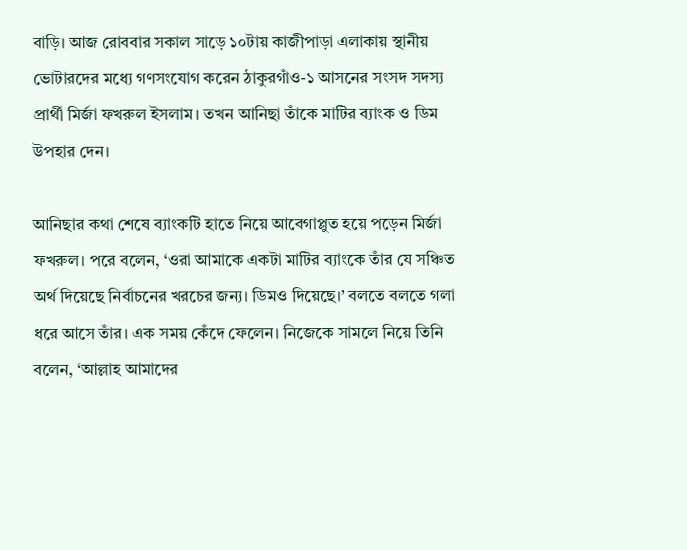বাড়ি। আজ রোববার সকাল সাড়ে ১০টায় কাজীপাড়া এলাকায় স্থানীয় ভোটারদের মধ্যে গণসংযোগ করেন ঠাকুরগাঁও-১ আসনের সংসদ সদস্য প্রার্থী মির্জা ফখরুল ইসলাম। তখন আনিছা তাঁকে মাটির ব্যাংক ও ডিম উপহার দেন।

আনিছার কথা শেষে ব্যাংকটি হাতে নিয়ে আবেগাপ্লুত হয়ে পড়েন মির্জা ফখরুল। পরে বলেন, ‘ওরা আমাকে একটা মাটির ব্যাংকে তাঁর যে সঞ্চিত অর্থ দিয়েছে নির্বাচনের খরচের জন্য। ডিমও দিয়েছে।’ বলতে বলতে গলা ধরে আসে তাঁর। এক সময় কেঁদে ফেলেন। নিজেকে সামলে নিয়ে তিনি বলেন, ‘আল্লাহ আমাদের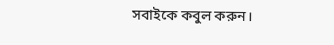সবাইকে কবুল করুন।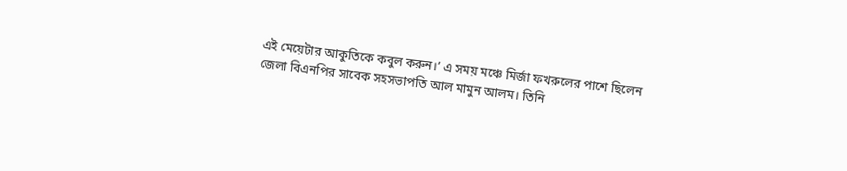এই মেয়েটার আকুতিকে কবুল করুন।’ এ সময় মঞ্চে মির্জা ফখরুলের পাশে ছিলেন জেলা বিএনপির সাবেক সহসভাপতি আল মামুন আলম। তিনি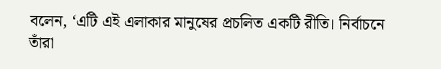বলেন, ‘এটি এই এলাকার মানুষের প্রচলিত একটি রীতি। নির্বাচনে তাঁরা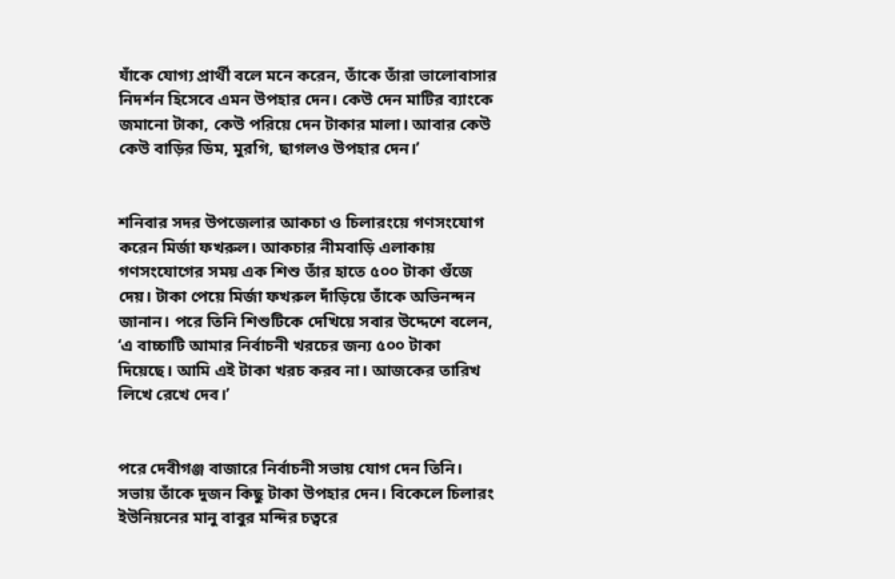যাঁকে যোগ্য প্রার্থী বলে মনে করেন, তাঁকে তাঁরা ভালোবাসার নিদর্শন হিসেবে এমন উপহার দেন। কেউ দেন মাটির ব্যাংকে জমানো টাকা, কেউ পরিয়ে দেন টাকার মালা। আবার কেউ কেউ বাড়ির ডিম, মুরগি, ছাগলও উপহার দেন।’


শনিবার সদর উপজেলার আকচা ও চিলারংয়ে গণসংযোগ করেন মির্জা ফখরুল। আকচার নীমবাড়ি এলাকায় গণসংযোগের সময় এক শিশু তাঁর হাতে ৫০০ টাকা গুঁজে দেয়। টাকা পেয়ে মির্জা ফখরুল দাঁড়িয়ে তাঁকে অভিনন্দন জানান। পরে তিনি শিশুটিকে দেখিয়ে সবার উদ্দেশে বলেন, ‘এ বাচ্চাটি আমার নির্বাচনী খরচের জন্য ৫০০ টাকা দিয়েছে। আমি এই টাকা খরচ করব না। আজকের তারিখ লিখে রেখে দেব।’


পরে দেবীগঞ্জ বাজারে নির্বাচনী সভায় যোগ দেন তিনি। সভায় তাঁকে দুজন কিছু টাকা উপহার দেন। বিকেলে চিলারং ইউনিয়নের মানু বাবুর মন্দির চত্বরে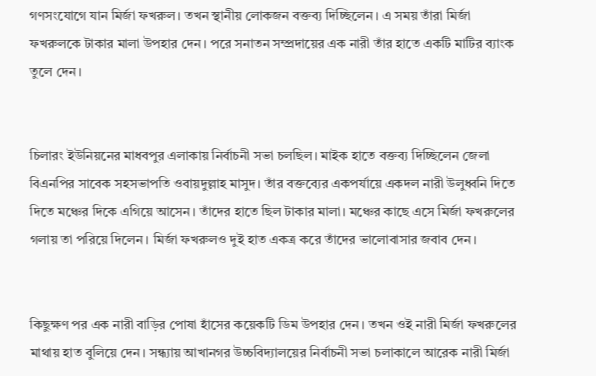গণসংযোগে যান মির্জা ফখরুল। তখন স্থানীয় লোকজন বক্তব্য দিচ্ছিলেন। এ সময় তাঁরা মির্জা ফখরুলকে টাকার মালা উপহার দেন। পরে সনাতন সম্প্রদায়ের এক নারী তাঁর হাতে একটি মাটির ব্যাংক তুলে দেন।


চিলারং ইউনিয়নের মাধবপুর এলাকায় নির্বাচনী সভা চলছিল। মাইক হাতে বক্তব্য দিচ্ছিলেন জেলা বিএনপির সাবেক সহসভাপতি ওবায়দুল্লাহ মাসুদ। তাঁর বক্তব্যের একপর্যায়ে একদল নারী উলুধ্বনি দিতে দিতে মঞ্চের দিকে এগিয়ে আসেন। তাঁদের হাতে ছিল টাকার মালা। মঞ্চের কাছে এসে মির্জা ফখরুলের গলায় তা পরিয়ে দিলেন। মির্জা ফখরুলও দুই হাত একত্র করে তাঁদের ভালোবাসার জবাব দেন।


কিছুক্ষণ পর এক নারী বাড়ির পোষা হাঁসের কয়েকটি ডিম উপহার দেন। তখন ওই নারী মির্জা ফখরুলের মাথায় হাত বুলিয়ে দেন। সন্ধ্যায় আখানগর উচ্চবিদ্যালয়ের নির্বাচনী সভা চলাকালে আরেক নারী মির্জা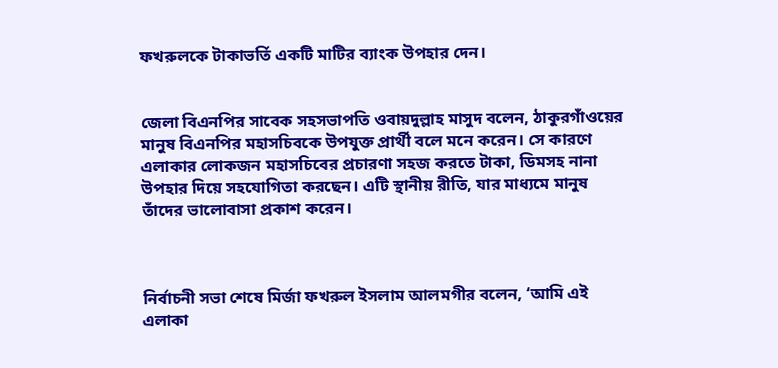ফখরুলকে টাকাভর্তি একটি মাটির ব্যাংক উপহার দেন।


জেলা বিএনপির সাবেক সহসভাপতি ওবায়দুল্লাহ মাসুদ বলেন, ঠাকুরগাঁওয়ের মানুষ বিএনপির মহাসচিবকে উপযুক্ত প্রার্থী বলে মনে করেন। সে কারণে এলাকার লোকজন মহাসচিবের প্রচারণা সহজ করতে টাকা, ডিমসহ নানা উপহার দিয়ে সহযোগিতা করছেন। এটি স্থানীয় রীতি, যার মাধ্যমে মানুষ তাঁদের ভালোবাসা প্রকাশ করেন।



নির্বাচনী সভা শেষে মির্জা ফখরুল ইসলাম আলমগীর বলেন, ‘আমি এই এলাকা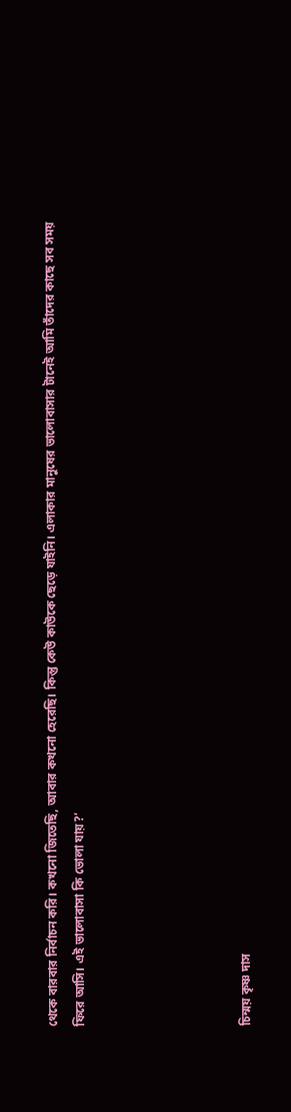থেকে বারবার নির্বাচন করি। কখনো জিতেছি, আবার কখনো হেরেছি। কিন্তু কেউ কাউকে ছেড়ে যাইনি। এলাকার মানুষের ভালোবাসার টানেই আমি তাঁদের কাছে সব সময় ফিরে আসি। এই ভালোবাসা কি ভোলা যায়?’





চিন্ময় কৃষ্ণ দাস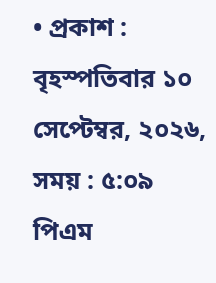• প্রকাশ : বৃহস্পতিবার ১০ সেপ্টেম্বর, ২০২৬, সময় : ৫:০৯ পিএম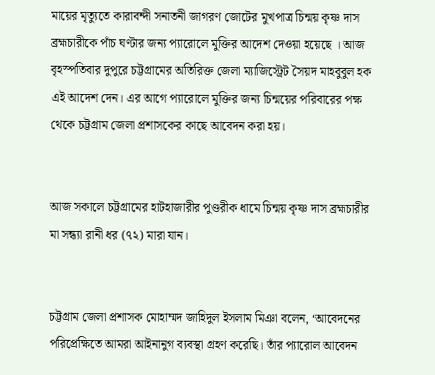মায়ের মৃত্যুতে কারাবন্দী সনাতনী জাগরণ জোটের মুখপাত্র চিন্ময় কৃষ্ণ দাস ব্রহ্মচারীকে পাঁচ ঘণ্টার জন্য প্যারোলে মুক্তির আদেশ দেওয়া হয়েছে । আজ বৃহস্পতিবার দুপুরে চট্টগ্রামের অতিরিক্ত জেলা ম্যাজিস্ট্রেট সৈয়দ মাহবুবুল হক এই আদেশ দেন। এর আগে প্যারোলে মুক্তির জন্য চিন্ময়ের পরিবারের পক্ষ থেকে চট্টগ্রাম জেলা প্রশাসকের কাছে আবেদন করা হয়।


আজ সকালে চট্টগ্রামের হাটহাজারীর পুণ্ডরীক ধামে চিন্ময় কৃষ্ণ দাস ব্রহ্মচারীর মা সন্ধ্যা রানী ধর (৭২) মারা যান।


চট্টগ্রাম জেলা প্রশাসক মোহাম্মদ জাহিদুল ইসলাম মিঞা বলেন, ‘আবেদনের পরিপ্রেক্ষিতে আমরা আইনানুগ ব্যবস্থা গ্রহণ করেছি। তাঁর প্যারোল আবেদন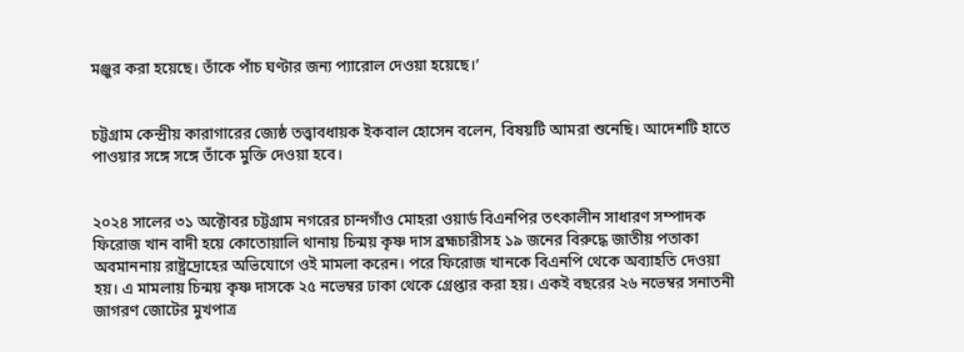মঞ্জুর করা হয়েছে। তাঁকে পাঁচ ঘণ্টার জন্য প্যারোল দেওয়া হয়েছে।’


চট্টগ্রাম কেন্দ্রীয় কারাগারের জ্যেষ্ঠ তত্ত্বাবধায়ক ইকবাল হোসেন বলেন, বিষয়টি আমরা শুনেছি। আদেশটি হাতে পাওয়ার সঙ্গে সঙ্গে তাঁকে মুক্তি দেওয়া হবে।


২০২৪ সালের ৩১ অক্টোবর চট্টগ্রাম নগরের চান্দগাঁও মোহরা ওয়ার্ড বিএনপির তৎকালীন সাধারণ সম্পাদক ফিরোজ খান বাদী হয়ে কোতোয়ালি থানায় চিন্ময় কৃষ্ণ দাস ব্রহ্মচারীসহ ১৯ জনের বিরুদ্ধে জাতীয় পতাকা অবমাননায় রাষ্ট্রদ্রোহের অভিযোগে ওই মামলা করেন। পরে ফিরোজ খানকে বিএনপি থেকে অব্যাহতি দেওয়া হয়। এ মামলায় চিন্ময় কৃষ্ণ দাসকে ২৫ নভেম্বর ঢাকা থেকে গ্রেপ্তার করা হয়। একই বছরের ২৬ নভেম্বর সনাতনী জাগরণ জোটের মুখপাত্র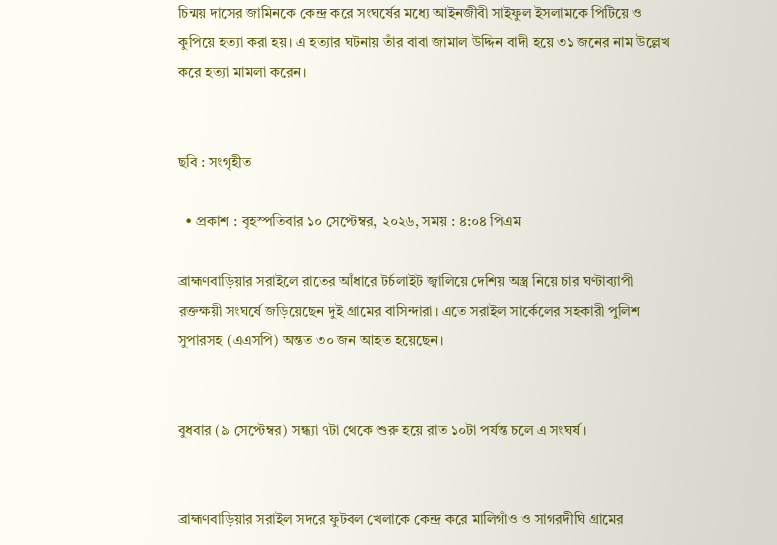চিন্ময় দাসের জামিনকে কেন্দ্র করে সংঘর্ষের মধ্যে আইনজীবী সাইফুল ইসলামকে পিটিয়ে ও কুপিয়ে হত্যা করা হয়। এ হত্যার ঘটনায় তাঁর বাবা জামাল উদ্দিন বাদী হয়ে ৩১ জনের নাম উল্লেখ করে হত্যা মামলা করেন।


ছবি : সংগৃহীত

  • প্রকাশ : বৃহস্পতিবার ১০ সেপ্টেম্বর, ২০২৬, সময় : ৪:০৪ পিএম

ব্রাহ্মণবাড়িয়ার সরাইলে রাতের আঁধারে টর্চলাইট জ্বালিয়ে দেশিয় অস্ত্র নিয়ে চার ঘণ্টাব্যাপী রক্তক্ষয়ী সংঘর্ষে জড়িয়েছেন দুই গ্রামের বাসিন্দারা। এতে সরাইল সার্কেলের সহকারী পুলিশ সুপারসহ (এএসপি) অন্তত ৩০ জন আহত হয়েছেন।


বুধবার (৯ সেপ্টেম্বর) সন্ধ্যা ৭টা থেকে শুরু হয়ে রাত ১০টা পর্যন্ত চলে এ সংঘর্ষ।


ব্রাহ্মণবাড়িয়ার সরাইল সদরে ফুটবল খেলাকে কেন্দ্র করে মালিগাঁও ও সাগরদীঘি গ্রামের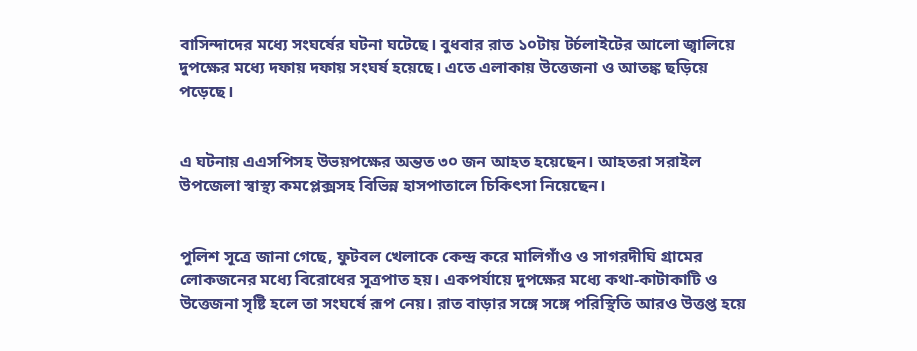বাসিন্দাদের মধ্যে সংঘর্ষের ঘটনা ঘটেছে। বুধবার রাত ১০টায় টর্চলাইটের আলো জ্বালিয়ে দুপক্ষের মধ্যে দফায় দফায় সংঘর্ষ হয়েছে। এতে এলাকায় উত্তেজনা ও আতঙ্ক ছড়িয়ে পড়েছে।


এ ঘটনায় এএসপিসহ উভয়পক্ষের অন্তত ৩০ জন আহত হয়েছেন। আহতরা সরাইল উপজেলা স্বাস্থ্য কমপ্লেক্সসহ বিভিন্ন হাসপাতালে চিকিৎসা নিয়েছেন।


পুলিশ সূত্রে জানা গেছে, ফুটবল খেলাকে কেন্দ্র করে মালিগাঁও ও সাগরদীঘি গ্রামের লোকজনের মধ্যে বিরোধের সূত্রপাত হয়। একপর্যায়ে দুপক্ষের মধ্যে কথা-কাটাকাটি ও উত্তেজনা সৃষ্টি হলে তা সংঘর্ষে রূপ নেয়। রাত বাড়ার সঙ্গে সঙ্গে পরিস্থিতি আরও উত্তপ্ত হয়ে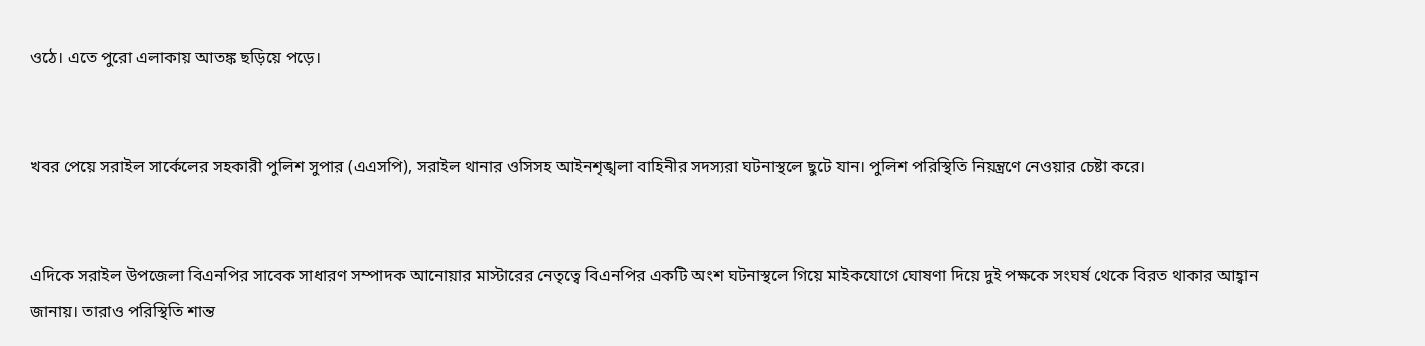ওঠে। এতে পুরো এলাকায় আতঙ্ক ছড়িয়ে পড়ে।


খবর পেয়ে সরাইল সার্কেলের সহকারী পুলিশ সুপার (এএসপি), সরাইল থানার ওসিসহ আইনশৃঙ্খলা বাহিনীর সদস্যরা ঘটনাস্থলে ছুটে যান। পুলিশ পরিস্থিতি নিয়ন্ত্রণে নেওয়ার চেষ্টা করে।


এদিকে সরাইল উপজেলা বিএনপির সাবেক সাধারণ সম্পাদক আনোয়ার মাস্টারের নেতৃত্বে বিএনপির একটি অংশ ঘটনাস্থলে গিয়ে মাইকযোগে ঘোষণা দিয়ে দুই পক্ষকে সংঘর্ষ থেকে বিরত থাকার আহ্বান জানায়। তারাও পরিস্থিতি শান্ত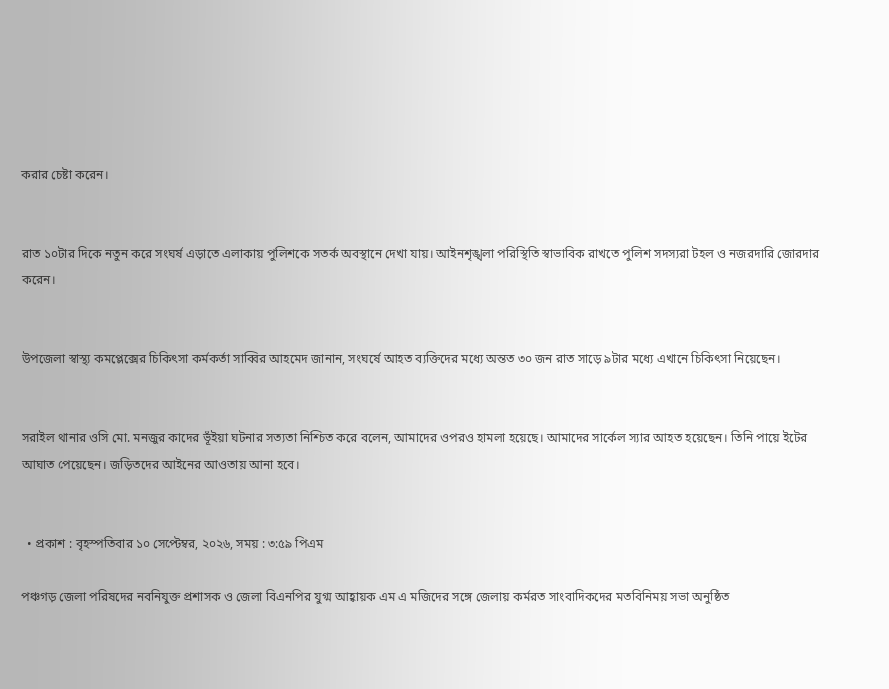করার চেষ্টা করেন।


রাত ১০টার দিকে নতুন করে সংঘর্ষ এড়াতে এলাকায় পুলিশকে সতর্ক অবস্থানে দেখা যায়। আইনশৃঙ্খলা পরিস্থিতি স্বাভাবিক রাখতে পুলিশ সদস্যরা টহল ও নজরদারি জোরদার করেন।


উপজেলা স্বাস্থ্য কমপ্লেক্সের চিকিৎসা কর্মকর্তা সাব্বির আহমেদ জানান, সংঘর্ষে আহত ব্যক্তিদের মধ্যে অন্তত ৩০ জন রাত সাড়ে ৯টার মধ্যে এখানে চিকিৎসা নিয়েছেন।


সরাইল থানার ওসি মো. মনজুর কাদের ভূঁইয়া ঘটনার সত্যতা নিশ্চিত করে বলেন, আমাদের ওপরও হামলা হয়েছে। আমাদের সার্কেল স্যার আহত হয়েছেন। তিনি পায়ে ইটের আঘাত পেয়েছেন। জড়িতদের আইনের আওতায় আনা হবে।


  • প্রকাশ : বৃহস্পতিবার ১০ সেপ্টেম্বর, ২০২৬, সময় : ৩:৫৯ পিএম

পঞ্চগড় জেলা পরিষদের নবনিযুক্ত প্রশাসক ও জেলা বিএনপির যুগ্ম আহ্বায়ক এম এ মজিদের সঙ্গে জেলায় কর্মরত সাংবাদিকদের মতবিনিময় সভা অনুষ্ঠিত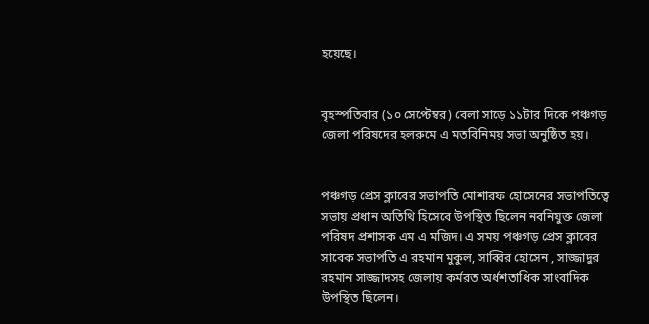হয়েছে।


বৃহস্পতিবার (১০ সেপ্টেম্বর) বেলা সাড়ে ১১টার দিকে পঞ্চগড় জেলা পরিষদের হলরুমে এ মতবিনিময় সভা অনুষ্ঠিত হয়।


পঞ্চগড় প্রেস ক্লাবের সভাপতি মোশারফ হোসেনের সভাপতিত্বে সভায় প্রধান অতিথি হিসেবে উপস্থিত ছিলেন নবনিযুক্ত জেলা পরিষদ প্রশাসক এম এ মজিদ। এ সময় পঞ্চগড় প্রেস ক্লাবের সাবেক সভাপতি এ রহমান মুকুল, সাব্বির হোসেন , সাজ্জাদুর রহমান সাজ্জাদসহ জেলায় কর্মরত অর্ধশতাধিক সাংবাদিক উপস্থিত ছিলেন।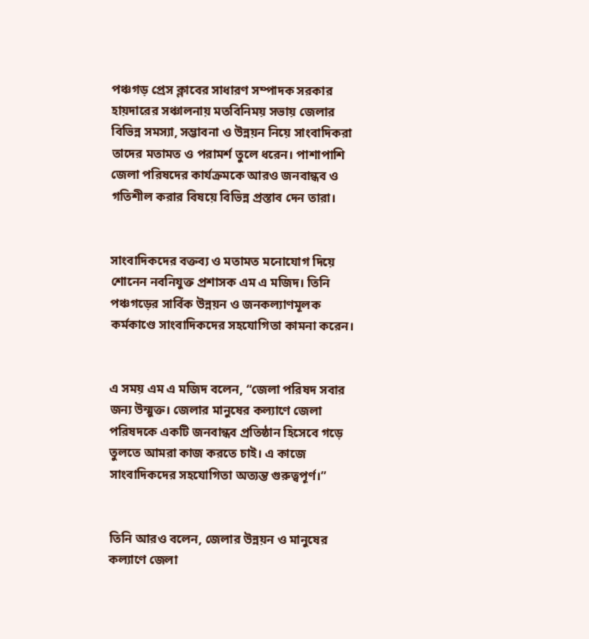পঞ্চগড় প্রেস ক্লাবের সাধারণ সম্পাদক সরকার হায়দারের সঞ্চালনায় মতবিনিময় সভায় জেলার বিভিন্ন সমস্যা, সম্ভাবনা ও উন্নয়ন নিয়ে সাংবাদিকরা তাদের মতামত ও পরামর্শ তুলে ধরেন। পাশাপাশি জেলা পরিষদের কার্যক্রমকে আরও জনবান্ধব ও গতিশীল করার বিষয়ে বিভিন্ন প্রস্তাব দেন তারা।


সাংবাদিকদের বক্তব্য ও মতামত মনোযোগ দিয়ে শোনেন নবনিযুক্ত প্রশাসক এম এ মজিদ। তিনি পঞ্চগড়ের সার্বিক উন্নয়ন ও জনকল্যাণমূলক কর্মকাণ্ডে সাংবাদিকদের সহযোগিতা কামনা করেন।


এ সময় এম এ মজিদ বলেন, “জেলা পরিষদ সবার জন্য উন্মুক্ত। জেলার মানুষের কল্যাণে জেলা পরিষদকে একটি জনবান্ধব প্রতিষ্ঠান হিসেবে গড়ে তুলতে আমরা কাজ করতে চাই। এ কাজে সাংবাদিকদের সহযোগিতা অত্যন্ত গুরুত্বপূর্ণ।”


তিনি আরও বলেন, জেলার উন্নয়ন ও মানুষের কল্যাণে জেলা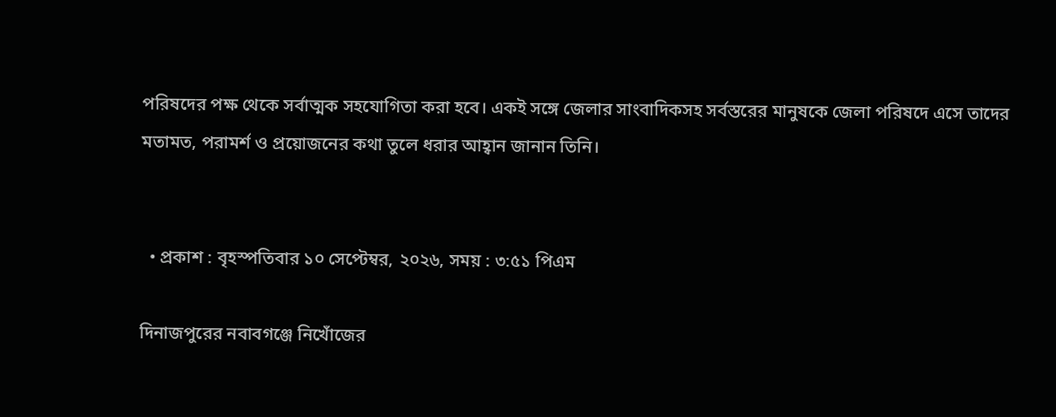পরিষদের পক্ষ থেকে সর্বাত্মক সহযোগিতা করা হবে। একই সঙ্গে জেলার সাংবাদিকসহ সর্বস্তরের মানুষকে জেলা পরিষদে এসে তাদের মতামত, পরামর্শ ও প্রয়োজনের কথা তুলে ধরার আহ্বান জানান তিনি।


  • প্রকাশ : বৃহস্পতিবার ১০ সেপ্টেম্বর, ২০২৬, সময় : ৩:৫১ পিএম

দিনাজপুরের নবাবগঞ্জে নিখোঁজের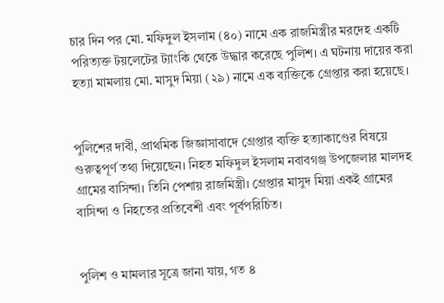চার দিন পর মো. মফিদুল ইসলাম (৪০) নামে এক রাজমিস্ত্রীর মরদেহ একটি পরিত্যক্ত টয়লেটের ট্যাংকি থেকে উদ্ধার করেছে পুলিশ। এ ঘটনায় দায়ের করা হত্যা মামলায় মো. মাসুদ মিয়া (২৯) নামে এক ব্যক্তিকে গ্রেপ্তার করা হয়েছে।


পুলিশের দাবী, প্রাথমিক জিজ্ঞাসাবাদে গ্রেপ্তার ব্যক্তি হত্যাকাণ্ডের বিষয়ে গুরুত্বপূর্ণ তথ্য দিয়েছেন। নিহত মফিদুল ইসলাম নবাবগঞ্জ উপজেলার মালদহ গ্রামের বাসিন্দা। তিনি পেশায় রাজমিস্ত্রী। গ্রেপ্তার মাসুদ মিয়া একই গ্রামের বাসিন্দা ও নিহতের প্রতিবেশী এবং পূর্বপরিচিত।


পুলিশ ও মামলার সূত্রে জানা যায়, গত ৪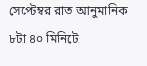সেপ্টেম্বর রাত আনুমানিক ৮টা ৪০ মিনিটে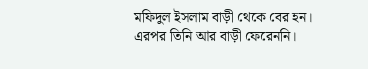মফিদুল ইসলাম বাড়ী থেকে বের হন। এরপর তিনি আর বাড়ী ফেরেননি।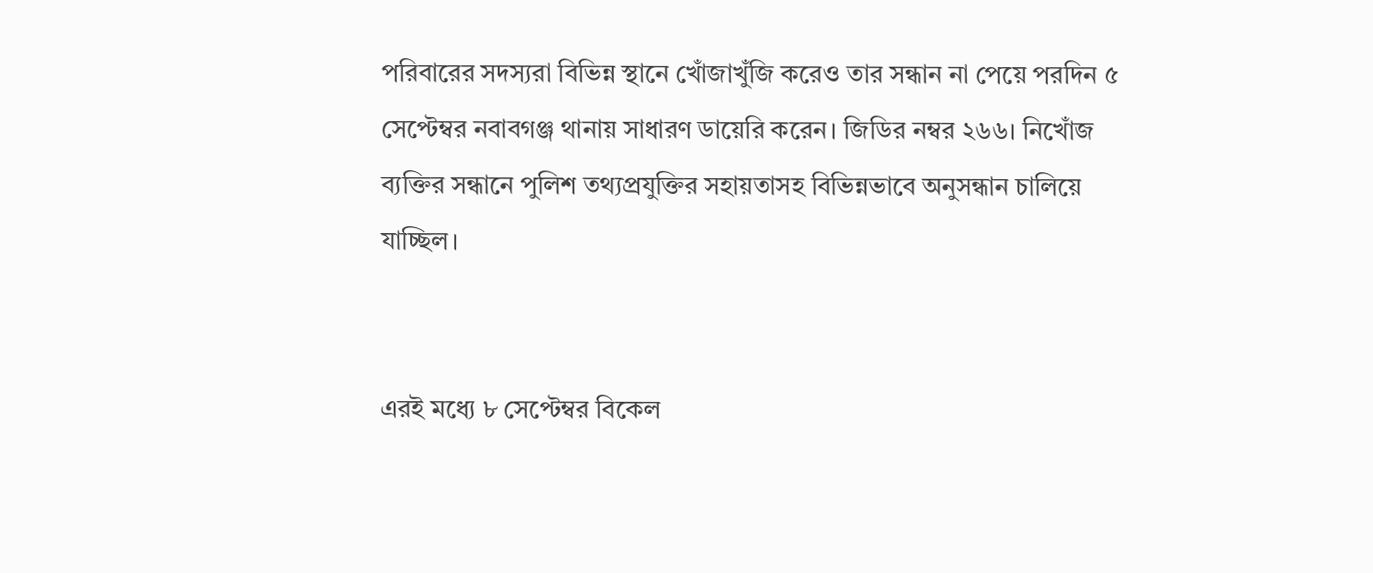পরিবারের সদস্যরা বিভিন্ন স্থানে খোঁজাখুঁজি করেও তার সন্ধান না পেয়ে পরদিন ৫ সেপ্টেম্বর নবাবগঞ্জ থানায় সাধারণ ডায়েরি করেন। জিডির নম্বর ২৬৬। নিখোঁজ ব্যক্তির সন্ধানে পুলিশ তথ্যপ্রযুক্তির সহায়তাসহ বিভিন্নভাবে অনুসন্ধান চালিয়ে যাচ্ছিল।


এরই মধ্যে ৮ সেপ্টেম্বর বিকেল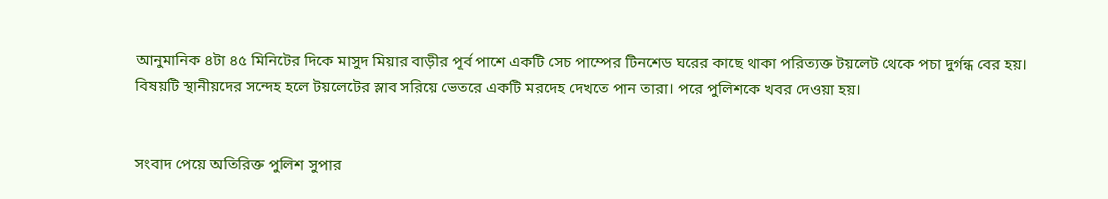আনুমানিক ৪টা ৪৫ মিনিটের দিকে মাসুদ মিয়ার বাড়ীর পূর্ব পাশে একটি সেচ পাম্পের টিনশেড ঘরের কাছে থাকা পরিত্যক্ত টয়লেট থেকে পচা দুর্গন্ধ বের হয়। বিষয়টি স্থানীয়দের সন্দেহ হলে টয়লেটের স্লাব সরিয়ে ভেতরে একটি মরদেহ দেখতে পান তারা। পরে পুলিশকে খবর দেওয়া হয়।


সংবাদ পেয়ে অতিরিক্ত পুলিশ সুপার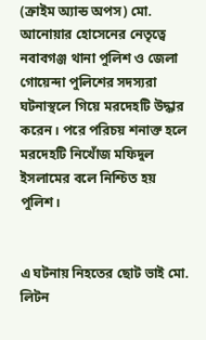(ক্রাইম অ্যান্ড অপস) মো. আনোয়ার হোসেনের নেতৃত্বে নবাবগঞ্জ থানা পুলিশ ও জেলা গোয়েন্দা পুলিশের সদস্যরা ঘটনাস্থলে গিয়ে মরদেহটি উদ্ধার করেন। পরে পরিচয় শনাক্ত হলে মরদেহটি নিখোঁজ মফিদুল ইসলামের বলে নিশ্চিত হয় পুলিশ।


এ ঘটনায় নিহতের ছোট ভাই মো. লিটন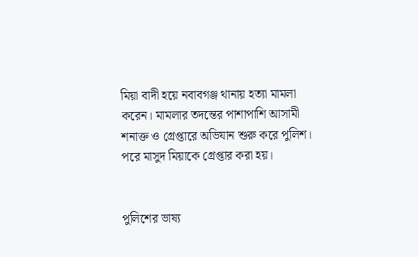মিয়া বাদী হয়ে নবাবগঞ্জ থানায় হত্যা মামলা করেন। মামলার তদন্তের পাশাপাশি আসামী শনাক্ত ও গ্রেপ্তারে অভিযান শুরু করে পুলিশ। পরে মাসুদ মিয়াকে গ্রেপ্তার করা হয়।


পুলিশের ভাষ্য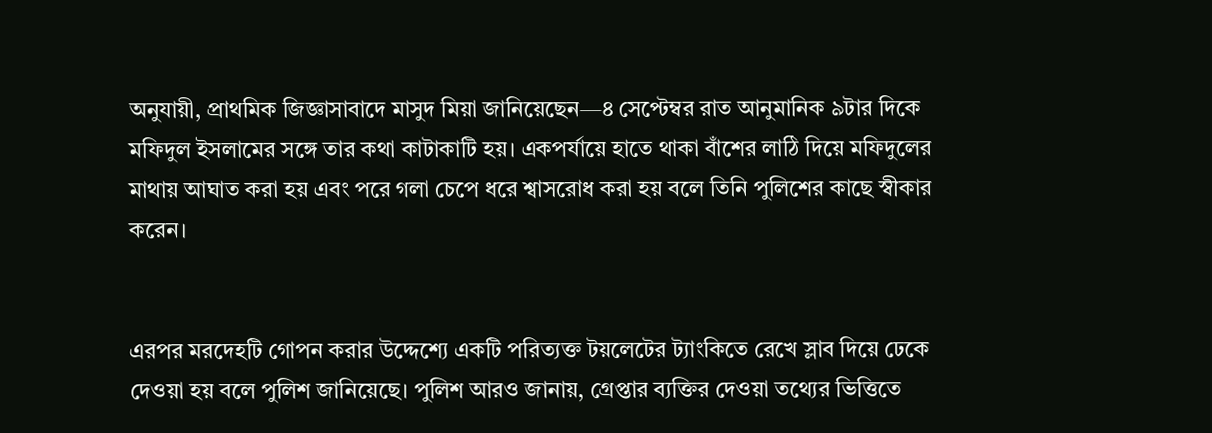অনুযায়ী, প্রাথমিক জিজ্ঞাসাবাদে মাসুদ মিয়া জানিয়েছেন—৪ সেপ্টেম্বর রাত আনুমানিক ৯টার দিকে মফিদুল ইসলামের সঙ্গে তার কথা কাটাকাটি হয়। একপর্যায়ে হাতে থাকা বাঁশের লাঠি দিয়ে মফিদুলের মাথায় আঘাত করা হয় এবং পরে গলা চেপে ধরে শ্বাসরোধ করা হয় বলে তিনি পুলিশের কাছে স্বীকার করেন।


এরপর মরদেহটি গোপন করার উদ্দেশ্যে একটি পরিত্যক্ত টয়লেটের ট্যাংকিতে রেখে স্লাব দিয়ে ঢেকে দেওয়া হয় বলে পুলিশ জানিয়েছে। পুলিশ আরও জানায়, গ্রেপ্তার ব্যক্তির দেওয়া তথ্যের ভিত্তিতে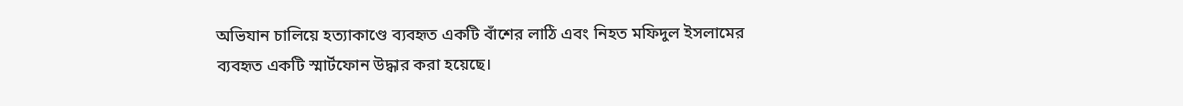অভিযান চালিয়ে হত্যাকাণ্ডে ব্যবহৃত একটি বাঁশের লাঠি এবং নিহত মফিদুল ইসলামের ব্যবহৃত একটি স্মার্টফোন উদ্ধার করা হয়েছে।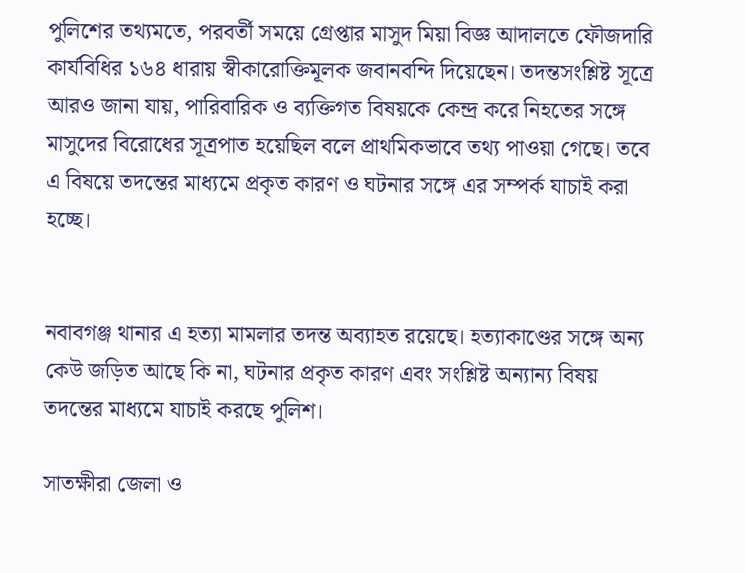পুলিশের তথ্যমতে, পরবর্তী সময়ে গ্রেপ্তার মাসুদ মিয়া বিজ্ঞ আদালতে ফৌজদারি কার্যবিধির ১৬৪ ধারায় স্বীকারোক্তিমূলক জবানবন্দি দিয়েছেন। তদন্তসংশ্লিষ্ট সূত্রে আরও জানা যায়, পারিবারিক ও ব্যক্তিগত বিষয়কে কেন্দ্র করে নিহতের সঙ্গে মাসুদের বিরোধের সূত্রপাত হয়েছিল বলে প্রাথমিকভাবে তথ্য পাওয়া গেছে। তবে এ বিষয়ে তদন্তের মাধ্যমে প্রকৃত কারণ ও ঘটনার সঙ্গে এর সম্পর্ক যাচাই করা হচ্ছে।


নবাবগঞ্জ থানার এ হত্যা মামলার তদন্ত অব্যাহত রয়েছে। হত্যাকাণ্ডের সঙ্গে অন্য কেউ জড়িত আছে কি না, ঘটনার প্রকৃত কারণ এবং সংশ্লিষ্ট অন্যান্য বিষয় তদন্তের মাধ্যমে যাচাই করছে পুলিশ।

সাতক্ষীরা জেলা ও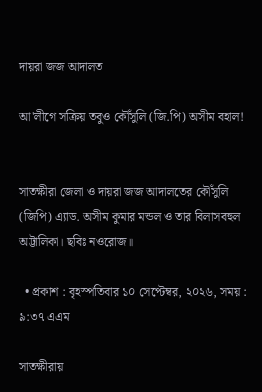দায়রা জজ আদালত

আ'লীগে সক্রিয় তবুও কৌঁসুলি (জি.পি) অসীম বহাল!


সাতক্ষীরা জেলা ও দায়রা জজ আদালতের কৌঁসুলি (জিপি) এ‍্যাড. অসীম কুমার মন্ডল ও তার বিলাসবহুল অট্টালিকা। ছবিঃ নওরোজ॥

  • প্রকাশ : বৃহস্পতিবার ১০ সেপ্টেম্বর, ২০২৬, সময় : ৯:৩৭ এএম

সাতক্ষীরায়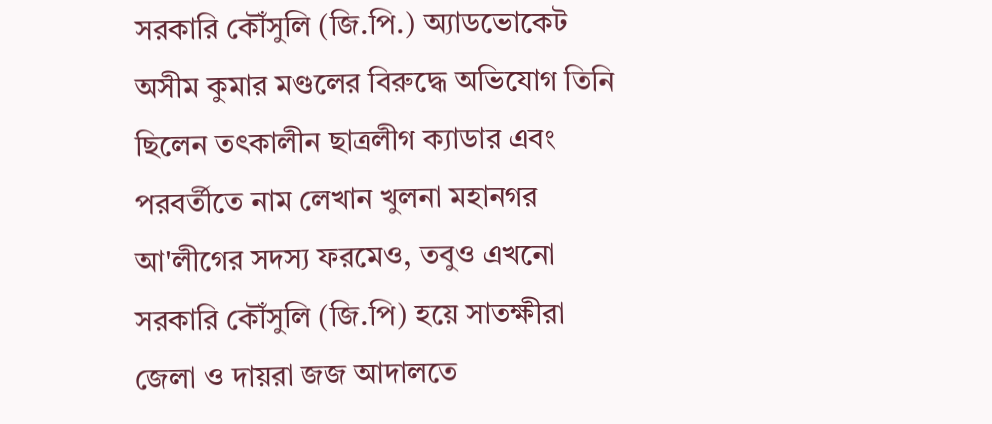সরকারি কৌঁসুলি (জি.পি.) অ্যাডভোকেট অসীম কুমার মণ্ডলের বিরুদ্ধে অভিযোগ তিনি ছিলেন তৎকালীন ছাত্রলীগ ক্যাডার এবং পরবর্তীতে নাম লেখান খুলনা মহানগর আ'লীগের সদস্য ফরমেও, তবুও এখনো সরকারি কৌঁসুলি (জি.পি) হয়ে সাতক্ষীরা জেলা ও দায়রা জজ আদালতে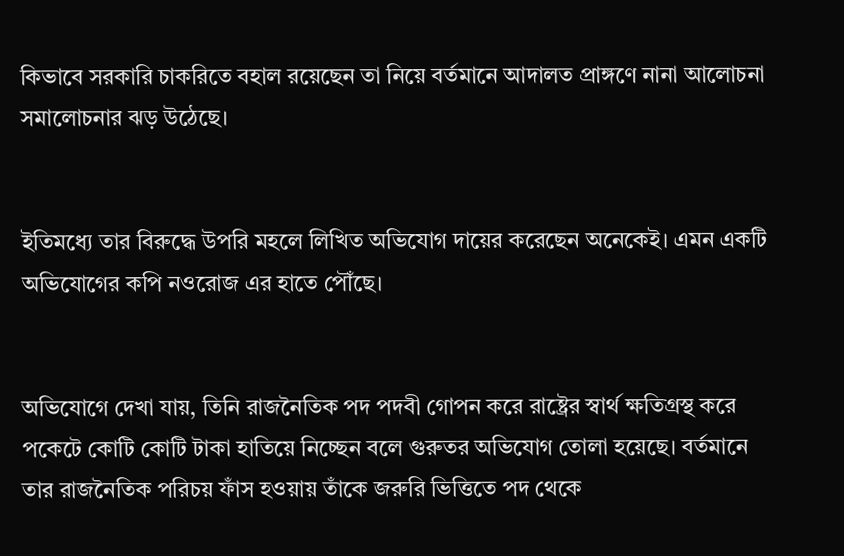কিভাবে সরকারি চাকরিতে বহাল রয়েছেন তা নিয়ে বর্তমানে আদালত প্রাঙ্গণে নানা আলোচনা সমালোচনার ঝড় উঠেছে।


ইতিমধ্যে তার বিরুদ্ধে উপরি মহলে লিখিত অভিযোগ দায়ের করেছেন অনেকেই। এমন একটি অভিযোগের কপি নওরোজ এর হাতে পৌঁছে।


অভিযোগে দেখা যায়, তিনি রাজনৈতিক পদ পদবী গোপন করে রাষ্ট্রের স্বার্থ ক্ষতিগ্রস্থ করে পকেটে কোটি কোটি টাকা হাতিয়ে নিচ্ছেন বলে গুরুতর অভিযোগ তোলা হয়েছে। বর্তমানে তার রাজনৈতিক পরিচয় ফাঁস হওয়ায় তাঁকে জরুরি ভিত্তিতে পদ থেকে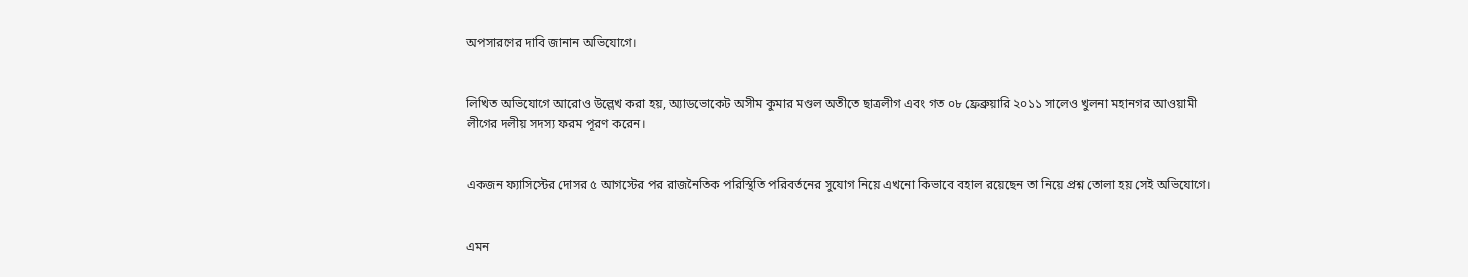অপসারণের দাবি জানান অভিযোগে।


লিখিত অভিযোগে আরোও উল্লেখ করা হয়, অ্যাডভোকেট অসীম কুমার মণ্ডল অতীতে ছাত্রলীগ এবং গত ০৮ ফ্রেব্রুয়ারি ২০১১ সালেও খুলনা মহানগর আওয়ামী লীগের দলীয় সদস্য ফরম পূরণ করেন।


একজন ফ্যাসিস্টের দোসর ৫ আগস্টের পর রাজনৈতিক পরিস্থিতি পরিবর্তনের সুযোগ নিয়ে এখনো কিভাবে বহাল রয়েছেন তা নিয়ে প্রশ্ন তোলা হয় সেই অভিযোগে।


এমন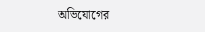অভিযোগের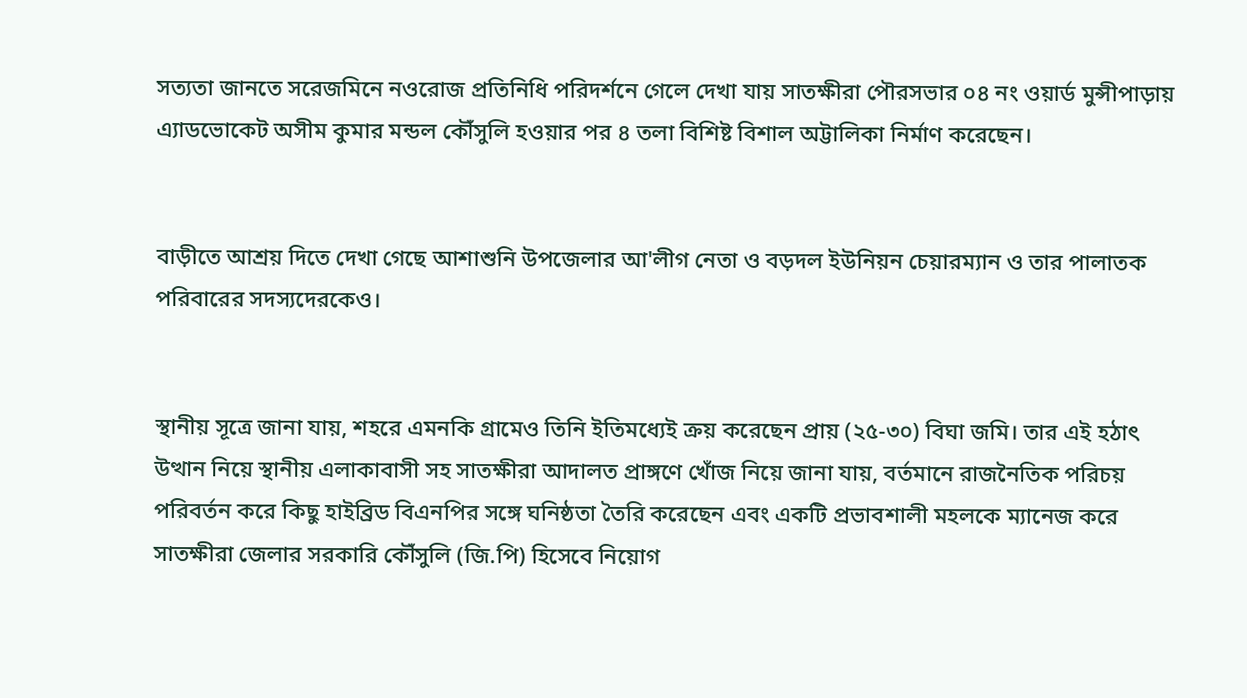সত্যতা জানতে সরেজমিনে নওরোজ প্রতিনিধি পরিদর্শনে গেলে দেখা যায় সাতক্ষীরা পৌরসভার ০৪ নং ওয়ার্ড মুন্সীপাড়ায় এ্যাডভোকেট অসীম কুমার মন্ডল কৌঁসুলি হওয়ার পর ৪ তলা বিশিষ্ট বিশাল অট্টালিকা নির্মাণ করেছেন।


বাড়ীতে আশ্রয় দিতে দেখা গেছে আশাশুনি উপজেলার আ'লীগ নেতা ও বড়দল ইউনিয়ন চেয়ারম্যান ও তার পালাতক পরিবারের সদস্যদেরকেও।


স্থানীয় সূত্রে জানা যায়, শহরে এমনকি গ্রামেও তিনি ইতিমধ্যেই ক্রয় করেছেন প্রায় (২৫-৩০) বিঘা জমি। তার এই হঠাৎ উত্থান নিয়ে স্থানীয় এলাকাবাসী সহ সাতক্ষীরা আদালত প্রাঙ্গণে খোঁজ নিয়ে জানা যায়, বর্তমানে রাজনৈতিক পরিচয় পরিবর্তন করে কিছু হাইব্রিড বিএনপির সঙ্গে ঘনিষ্ঠতা তৈরি করেছেন এবং একটি প্রভাবশালী মহলকে ম্যানেজ করে সাতক্ষীরা জেলার সরকারি কৌঁসুলি (জি.পি) হিসেবে নিয়োগ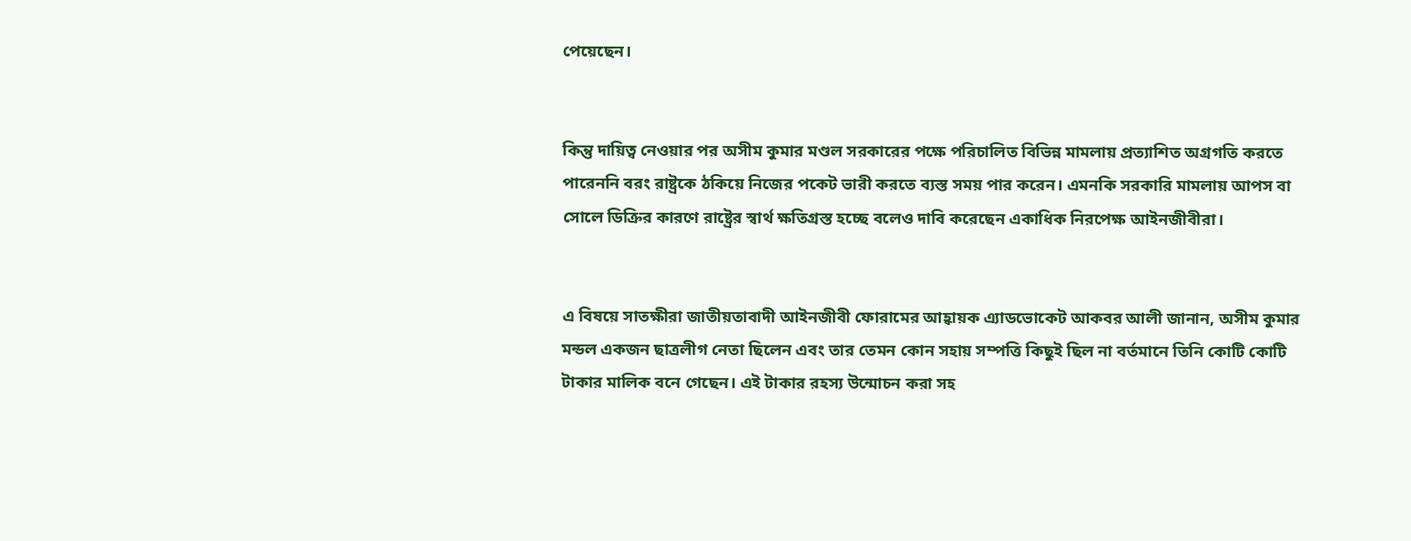পেয়েছেন।


কিন্তু দায়িত্ব নেওয়ার পর অসীম কুমার মণ্ডল সরকারের পক্ষে পরিচালিত বিভিন্ন মামলায় প্রত্যাশিত অগ্রগতি করতে পারেননি বরং রাষ্ট্রকে ঠকিয়ে নিজের পকেট ভারী করতে ব্যস্ত সময় পার করেন। এমনকি সরকারি মামলায় আপস বা সোলে ডিক্রির কারণে রাষ্ট্রের স্বার্থ ক্ষতিগ্রস্ত হচ্ছে বলেও দাবি করেছেন একাধিক নিরপেক্ষ আইনজীবীরা।


এ বিষয়ে সাতক্ষীরা জাতীয়তাবাদী আইনজীবী ফোরামের আহ্বায়ক এ্যাডভোকেট আকবর আলী জানান, অসীম কুমার মন্ডল একজন ছাত্রলীগ নেতা ছিলেন এবং তার তেমন কোন সহায় সম্পত্তি কিছুই ছিল না বর্তমানে তিনি কোটি কোটি টাকার মালিক বনে গেছেন। এই টাকার রহস্য উন্মোচন করা সহ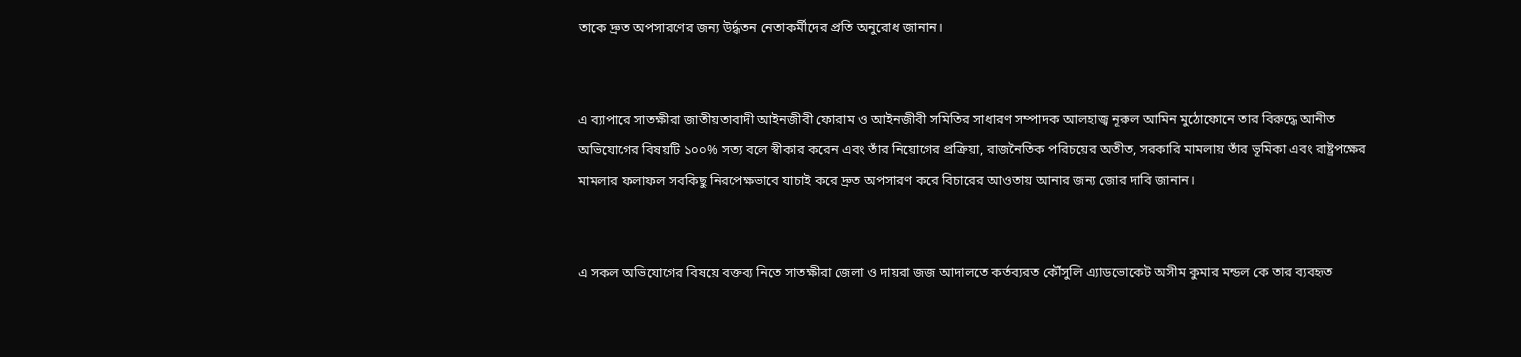তাকে দ্রুত অপসারণের জন্য উর্দ্ধতন নেতাকর্মীদের প্রতি অনুরোধ জানান।


এ ব্যাপারে সাতক্ষীরা জাতীয়তাবাদী আইনজীবী ফোরাম ও আইনজীবী সমিতির সাধারণ সম্পাদক আলহাজ্ব নূরুল আমিন মুঠোফোনে তার বিরুদ্ধে আনীত অভিযোগের বিষয়টি ১০০% সত্য বলে স্বীকার করেন এবং তাঁর নিয়োগের প্রক্রিয়া, রাজনৈতিক পরিচয়ের অতীত, সরকারি মামলায় তাঁর ভূমিকা এবং রাষ্ট্রপক্ষের মামলার ফলাফল সবকিছু নিরপেক্ষভাবে যাচাই করে দ্রুত অপসারণ করে বিচারের আওতায় আনার জন্য জোর দাবি জানান।


এ সকল অভিযোগের বিষয়ে বক্তব্য নিতে সাতক্ষীরা জেলা ও দায়রা জজ আদালতে কর্তব্যরত কৌঁসুলি এ্যাডভোকেট অসীম কুমার মন্ডল কে তার ব্যবহৃত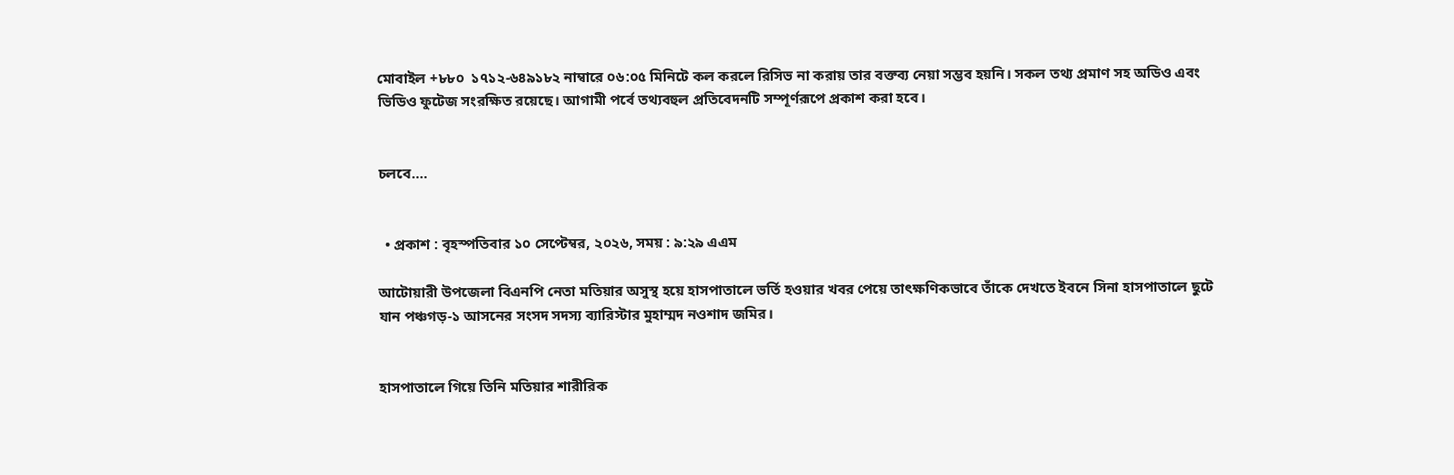মোবাইল +৮৮০  ১৭১২-৬৪৯১৮২ নাম্বারে ০৬:০৫ মিনিটে কল করলে রিসিভ না করায় তার বক্তব্য নেয়া সম্ভব হয়নি। সকল তথ্য প্রমাণ সহ অডিও এবং ভিডিও ফুটেজ সংরক্ষিত রয়েছে। আগামী পর্বে তথ্যবহুল প্রতিবেদনটি সম্পূর্ণরূপে প্রকাশ করা হবে।


চলবে....


  • প্রকাশ : বৃহস্পতিবার ১০ সেপ্টেম্বর, ২০২৬, সময় : ৯:২৯ এএম

আটোয়ারী উপজেলা বিএনপি নেতা মতিয়ার অসুস্থ হয়ে হাসপাতালে ভর্তি হওয়ার খবর পেয়ে তাৎক্ষণিকভাবে তাঁকে দেখতে ইবনে সিনা হাসপাতালে ছুটে যান পঞ্চগড়-১ আসনের সংসদ সদস্য ব্যারিস্টার মুহাম্মদ নওশাদ জমির।


হাসপাতালে গিয়ে তিনি মতিয়ার শারীরিক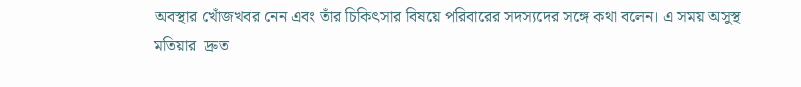অবস্থার খোঁজখবর নেন এবং তাঁর চিকিৎসার বিষয়ে পরিবারের সদস্যদের সঙ্গে কথা বলেন। এ সময় অসুস্থ মতিয়ার  দ্রুত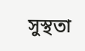সুস্থতা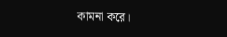কামনা করে।